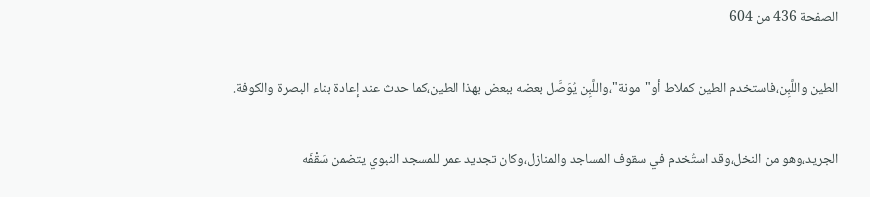الصفحة 436 من 604

الطين واللَّبِن،فاستخدم الطين كملاط أو"مونة"،واللَّبِن يُوَصَّل بعضه ببعض بهذا الطين،كما حدث عند إعادة بناء البصرة والكوفة.

الجريد،وهو من النخل،وقد استُخدم في سقوف المساجد والمنازل،وكان تجديد عمر للمسجد النبوي يتضمن سَقْفَه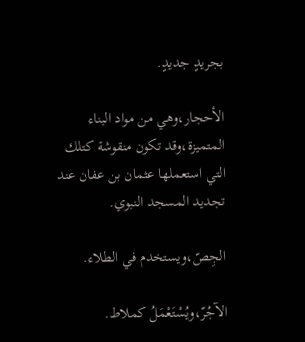بجريدٍ جديدٍ.

الأحجار،وهي من مواد البناء المتميزة،وقد تكون منقوشة كتلك التي استعملها عثمان بن عفان عند تجديد المسجد النبوي.

الجِصّ،ويستخدم في الطلاء.

الآجُرّ،ويُسْتَعْمَلُ كملاط.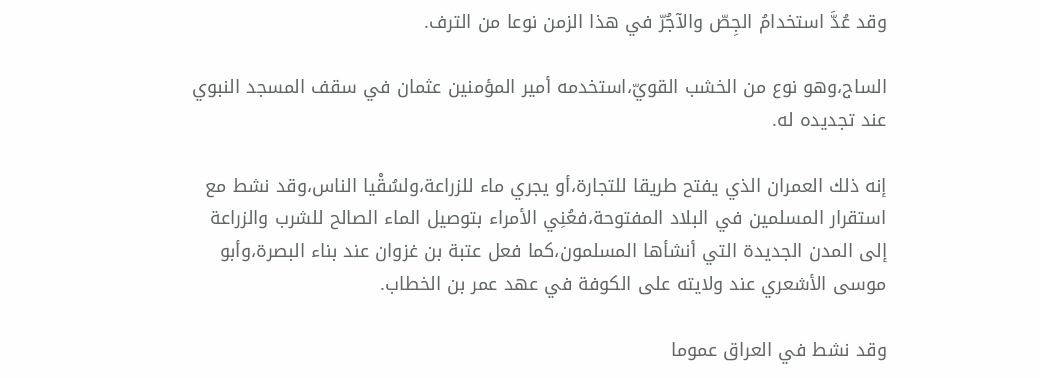وقد عُدَّ استخدامُ الجِصّ والآجُرّ في هذا الزمن نوعا من الترف.

الساج،وهو نوع من الخشب القويّ،استخدمه أمير المؤمنين عثمان في سقف المسجد النبوي عند تجديده له.

إنه ذلك العمران الذي يفتح طريقا للتجارة،أو يجري ماء للزراعة،ولسُقْيا الناس،وقد نشط مع استقرار المسلمين في البلاد المفتوحة،فعُنِي الأمراء بتوصيل الماء الصالح للشرب والزراعة إلى المدن الجديدة التي أنشأها المسلمون،كما فعل عتبة بن غزوان عند بناء البصرة،وأبو موسى الأشعري عند ولايته على الكوفة في عهد عمر بن الخطاب.

وقد نشط في العراق عموما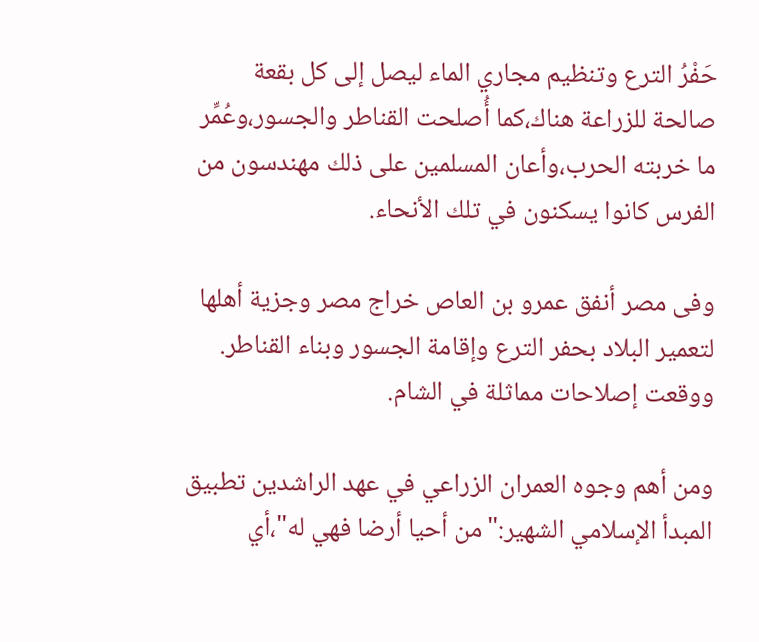حَفْرُ الترع وتنظيم مجاري الماء ليصل إلى كل بقعة صالحة للزراعة هناك،كما أُصلحت القناطر والجسور،وعُمِّر ما خربته الحرب،وأعان المسلمين على ذلك مهندسون من الفرس كانوا يسكنون في تلك الأنحاء.

وفى مصر أنفق عمرو بن العاص خراج مصر وجزية أهلها لتعمير البلاد بحفر الترع وإقامة الجسور وبناء القناطر. ووقعت إصلاحات مماثلة في الشام.

ومن أهم وجوه العمران الزراعي في عهد الراشدين تطبيق المبدأ الإسلامي الشهير:"من أحيا أرضا فهي له"،أي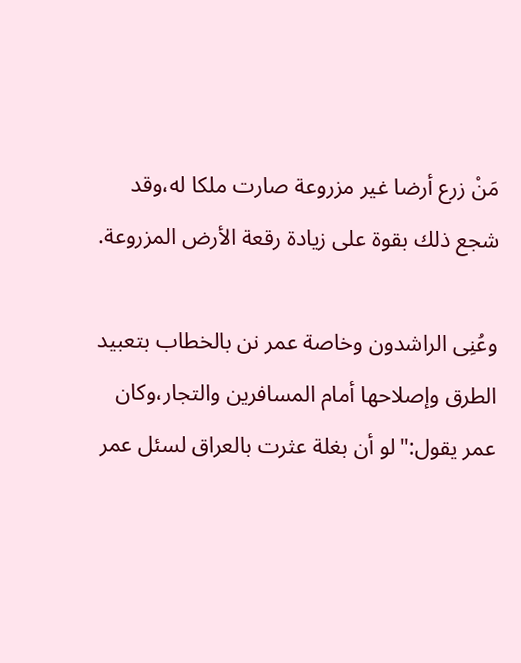مَنْ زرع أرضا غير مزروعة صارت ملكا له،وقد شجع ذلك بقوة على زيادة رقعة الأرض المزروعة.

وعُنِى الراشدون وخاصة عمر نن بالخطاب بتعبيد الطرق وإصلاحها أمام المسافرين والتجار،وكان عمر يقول:"لو أن بغلة عثرت بالعراق لسئل عمر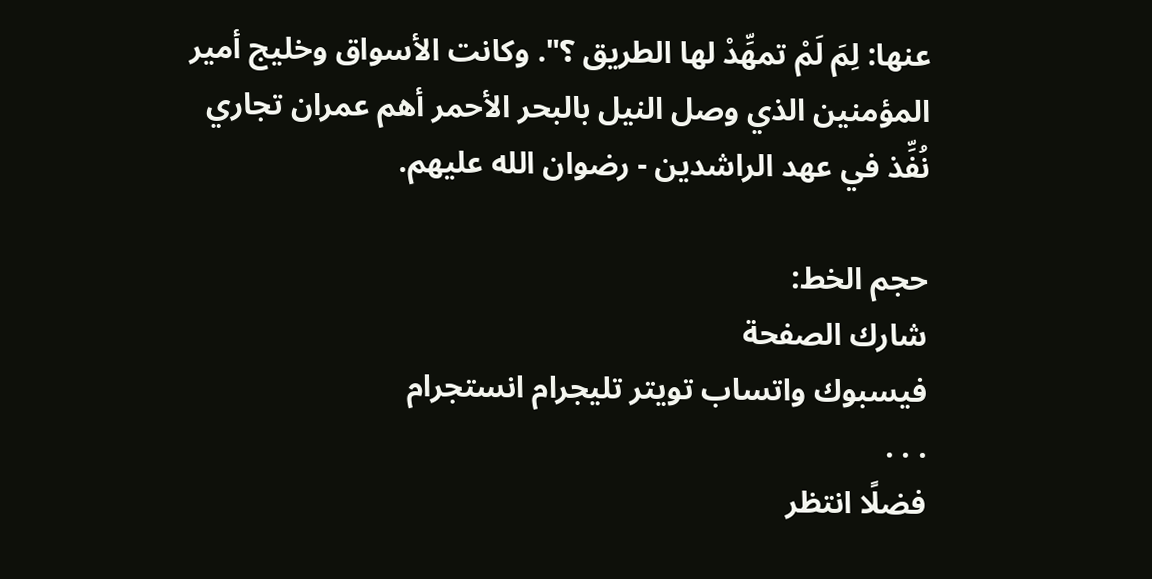عنها: لِمَ لَمْ تمهِّدْ لها الطريق ؟". وكانت الأسواق وخليج أمير المؤمنين الذي وصل النيل بالبحر الأحمر أهم عمران تجاري نُفِّذ في عهد الراشدين - رضوان الله عليهم.

حجم الخط:
شارك الصفحة
فيسبوك واتساب تويتر تليجرام انستجرام
. . .
فضلًا انتظر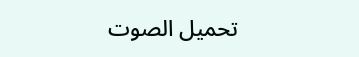تحميل الصوت